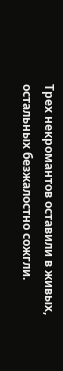Трех некромантов оставили в живых, остальных безжалостно сожгли.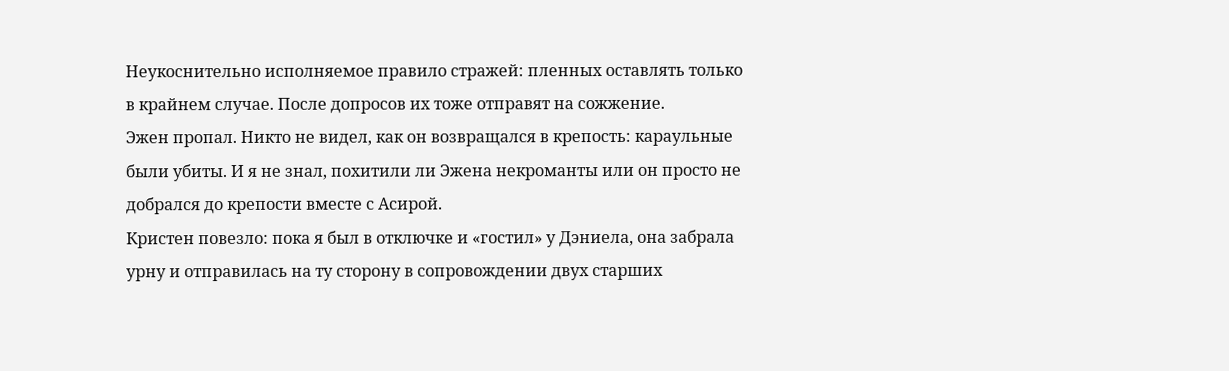Неукоснительно исполняемое правило стражей: пленных оставлять только в крайнем случае. После допросов их тоже отправят на сожжение.
Эжен пропал. Никто не видел, как он возвращался в крепость: караульные были убиты. И я не знал, похитили ли Эжена некроманты или он просто не добрался до крепости вместе с Асирой.
Кристен повезло: пока я был в отключке и «гостил» у Дэниела, она забрала урну и отправилась на ту сторону в сопровождении двух старших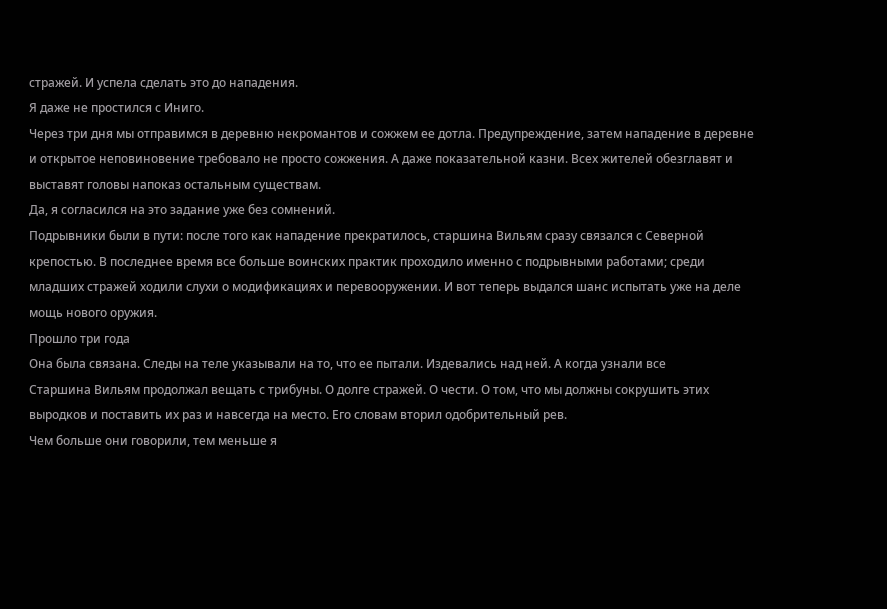стражей. И успела сделать это до нападения.
Я даже не простился с Иниго.
Через три дня мы отправимся в деревню некромантов и сожжем ее дотла. Предупреждение, затем нападение в деревне и открытое неповиновение требовало не просто сожжения. А даже показательной казни. Всех жителей обезглавят и выставят головы напоказ остальным существам.
Да, я согласился на это задание уже без сомнений.
Подрывники были в пути: после того как нападение прекратилось, старшина Вильям сразу связался с Северной крепостью. В последнее время все больше воинских практик проходило именно с подрывными работами; среди младших стражей ходили слухи о модификациях и перевооружении. И вот теперь выдался шанс испытать уже на деле мощь нового оружия.
Прошло три года
Она была связана. Следы на теле указывали на то, что ее пытали. Издевались над ней. А когда узнали все
Старшина Вильям продолжал вещать с трибуны. О долге стражей. О чести. О том, что мы должны сокрушить этих выродков и поставить их раз и навсегда на место. Его словам вторил одобрительный рев.
Чем больше они говорили, тем меньше я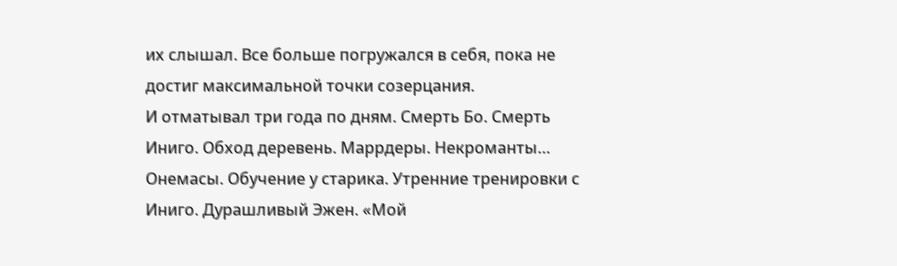их слышал. Все больше погружался в себя, пока не достиг максимальной точки созерцания.
И отматывал три года по дням. Смерть Бо. Смерть Иниго. Обход деревень. Маррдеры. Некроманты… Онемасы. Обучение у старика. Утренние тренировки с Иниго. Дурашливый Эжен. «Мой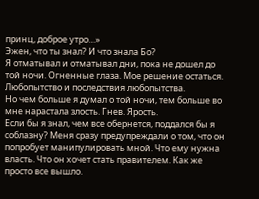принц, доброе утро…»
Эжен, что ты знал? И что знала Бо?
Я отматывал и отматывал дни, пока не дошел до той ночи. Огненные глаза. Мое решение остаться. Любопытство и последствия любопытства.
Но чем больше я думал о той ночи, тем больше во мне нарастала злость. Гнев. Ярость.
Если бы я знал, чем все обернется, поддался бы я соблазну? Меня сразу предупреждали о том, что он попробует манипулировать мной. Что ему нужна власть. Что он хочет стать правителем. Как же просто все вышло.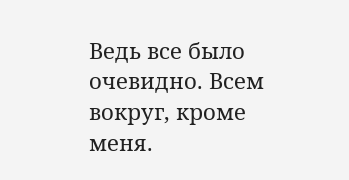Ведь все было очевидно. Всем вокруг, кроме меня.